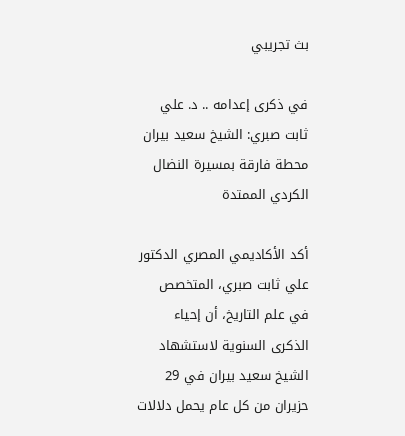بث تجريبي

في ذكرى إعدامه .. د. علي ثابت صبري: الشيخ سعيد بيران محطة فارقة بمسيرة النضال الكردي الممتدة

أكد الأكاديمي المصري الدكتور علي ثابت صبري، المتخصص في علم التاريخ، أن إحياء الذكرى السنوية لاستشهاد الشيخ سعيد بيران في 29 حزيران من كل عام يحمل دلالات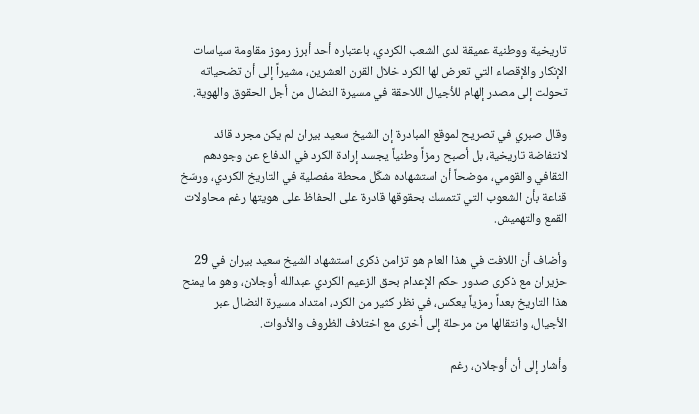تاريخية ووطنية عميقة لدى الشعب الكردي، باعتباره أحد أبرز رموز مقاومة سياسات الإنكار والإقصاء التي تعرض لها الكرد خلال القرن العشرين، مشيراً إلى أن تضحياته تحولت إلى مصدر إلهام للأجيال اللاحقة في مسيرة النضال من أجل الحقوق والهوية.

وقال صبري في تصريح لموقع المبادرة إن الشيخ سعيد بيران لم يكن مجرد قائد لانتفاضة تاريخية، بل أصبح رمزاً وطنياً يجسد إرادة الكرد في الدفاع عن وجودهم الثقافي والقومي، موضحاً أن استشهاده شكّل محطة مفصلية في التاريخ الكردي، ورسّخ قناعة بأن الشعوب التي تتمسك بحقوقها قادرة على الحفاظ على هويتها رغم محاولات القمع والتهميش.

وأضاف أن اللافت في هذا العام هو تزامن ذكرى استشهاد الشيخ سعيد بيران في 29 حزيران مع ذكرى صدور حكم الإعدام بحق الزعيم الكردي عبدالله أوجلان، وهو ما يمنح هذا التاريخ بعداً رمزياً يعكس، في نظر كثير من الكرد، امتداد مسيرة النضال عبر الأجيال، وانتقالها من مرحلة إلى أخرى مع اختلاف الظروف والأدوات.

وأشار إلى أن أوجلان، رغم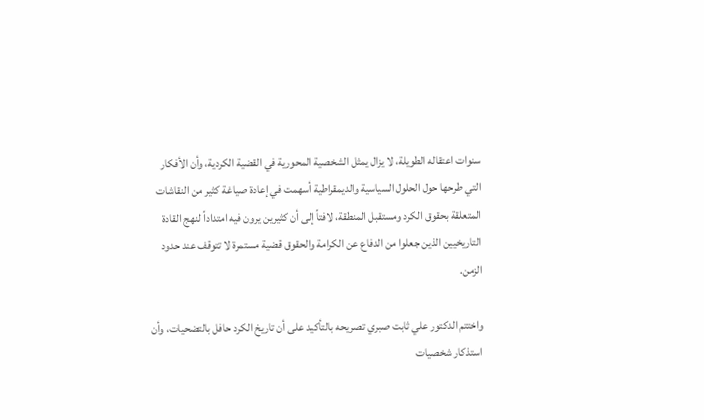سنوات اعتقاله الطويلة، لا يزال يمثل الشخصية المحورية في القضية الكردية، وأن الأفكار التي طرحها حول الحلول السياسية والديمقراطية أسهمت في إعادة صياغة كثير من النقاشات المتعلقة بحقوق الكرد ومستقبل المنطقة، لافتاً إلى أن كثيرين يرون فيه امتداداً لنهج القادة التاريخيين الذين جعلوا من الدفاع عن الكرامة والحقوق قضية مستمرة لا تتوقف عند حدود الزمن.

واختتم الدكتور علي ثابت صبري تصريحه بالتأكيد على أن تاريخ الكرد حافل بالتضحيات، وأن استذكار شخصيات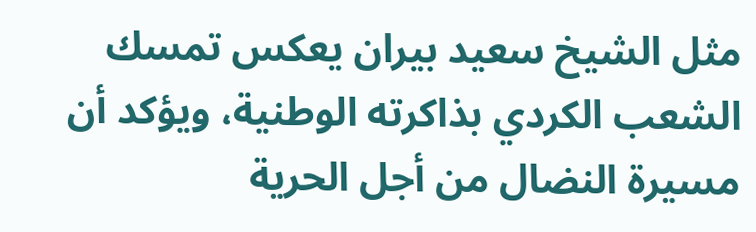مثل الشيخ سعيد بيران يعكس تمسك الشعب الكردي بذاكرته الوطنية، ويؤكد أن مسيرة النضال من أجل الحرية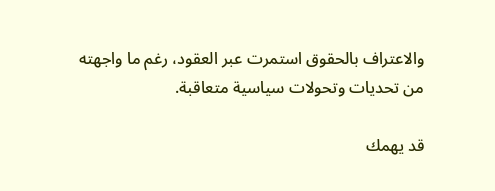والاعتراف بالحقوق استمرت عبر العقود، رغم ما واجهته من تحديات وتحولات سياسية متعاقبة.

قد يهمك